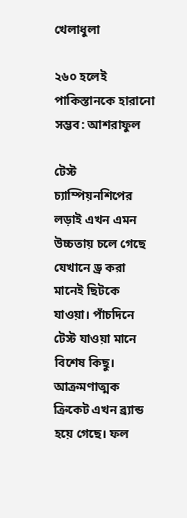খেলাধুলা

২৬০ হলেই পাকিস্তানকে হারানো সম্ভব: আশরাফুল

টেস্ট চ্যাম্পিয়নশিপের লড়াই এখন এমন উচ্চতায় চলে গেছে যেখানে ড্র করা মানেই ছিটকে যাওয়া। পাঁচদিনে টেস্ট যাওয়া মানে বিশেষ কিছু। আক্রমণাত্মক ক্রিকেট এখন ব্র্যান্ড হয়ে গেছে। ফল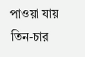পাওয়া যায় তিন-চার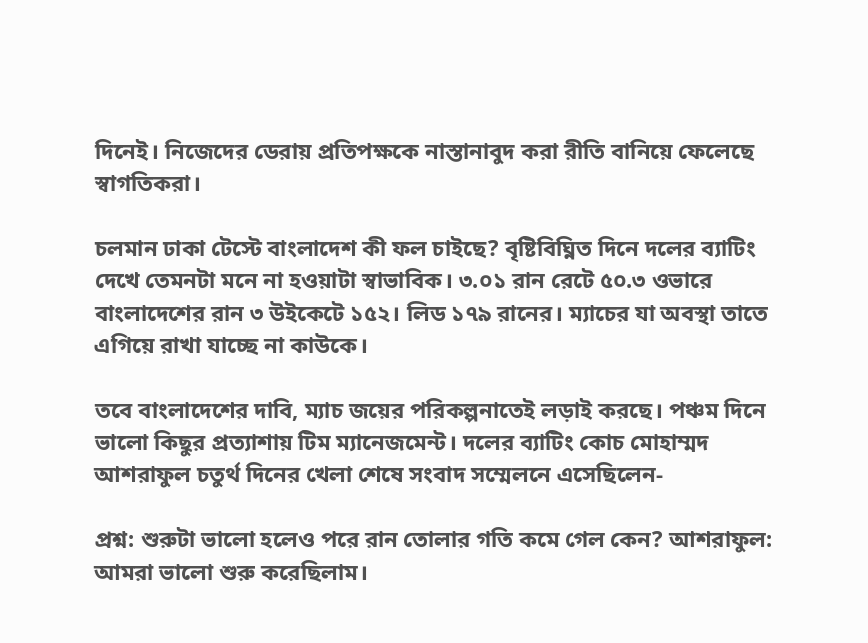দিনেই। নিজেদের ডেরায় প্রতিপক্ষকে নাস্তানাবুদ করা রীতি বানিয়ে ফেলেছে স্বাগতিকরা।

চলমান ঢাকা টেস্টে বাংলাদেশ কী ফল চাইছে? বৃষ্টিবিঘ্নিত দিনে দলের ব্যাটিং দেখে তেমনটা মনে না হওয়াটা স্বাভাবিক। ৩.০১ রান রেটে ৫০.৩ ওভারে বাংলাদেশের রান ৩ উইকেটে ১৫২। লিড ১৭৯ রানের। ম্যাচের যা অবস্থা তাতে এগিয়ে রাখা যাচ্ছে না কাউকে।

তবে বাংলাদেশের দাবি, ম্যাচ জয়ের পরিকল্পনাতেই লড়াই করছে। পঞ্চম দিনে ভালো কিছুর প্রত্যাশায় টিম ম্যানেজমেন্ট। দলের ব্যাটিং কোচ মোহাম্মদ আশরাফুল চতুর্থ দিনের খেলা শেষে সংবাদ সম্মেলনে এসেছিলেন-

প্রশ্ন: শুরুটা ভালো হলেও পরে রান তোলার গতি কমে গেল কেন? আশরাফুল: আমরা ভালো শুরু করেছিলাম।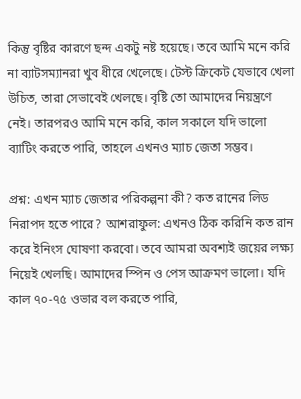কিন্তু বৃষ্টির কারণে ছন্দ একটু নষ্ট হয়েছে। তবে আমি মনে করি না ব্যাটসম্যানরা খুব ধীরে খেলেছে। টেস্ট ক্রিকেট যেভাবে খেলা উচিত, তারা সেভাবেই খেলছে। বৃষ্টি তো আমাদের নিয়ন্ত্রণে নেই। তারপরও আমি মনে করি, কাল সকালে যদি ভালো ব্যাটিং করতে পারি, তাহলে এখনও ম্যাচ জেতা সম্ভব।

প্রশ্ন: এখন ম্যাচ জেতার পরিকল্পনা কী? কত রানের লিড নিরাপদ হতে পারে? আশরাফুল: এখনও ঠিক করিনি কত রান করে ইনিংস ঘোষণা করবো। তবে আমরা অবশ্যই জয়ের লক্ষ্য নিয়েই খেলছি। আমাদের স্পিন ও পেস আক্রমণ ভালো। যদি কাল ৭০-৭৫ ওভার বল করতে পারি,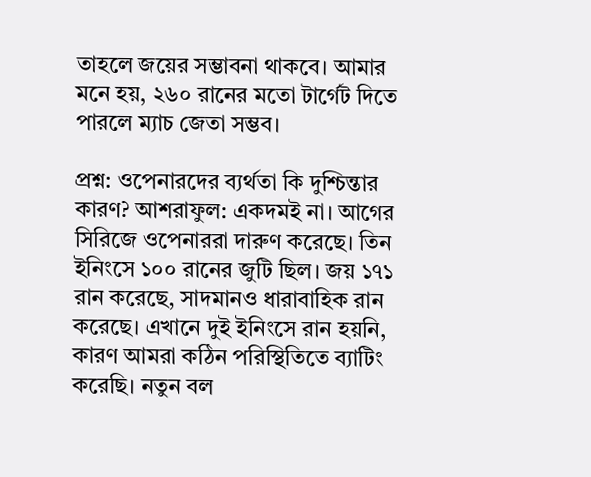তাহলে জয়ের সম্ভাবনা থাকবে। আমার মনে হয়, ২৬০ রানের মতো টার্গেট দিতে পারলে ম্যাচ জেতা সম্ভব।

প্রশ্ন: ওপেনারদের ব্যর্থতা কি দুশ্চিন্তার কারণ? আশরাফুল: একদমই না। আগের সিরিজে ওপেনাররা দারুণ করেছে। তিন ইনিংসে ১০০ রানের জুটি ছিল। জয় ১৭১ রান করেছে, সাদমানও ধারাবাহিক রান করেছে। এখানে দুই ইনিংসে রান হয়নি, কারণ আমরা কঠিন পরিস্থিতিতে ব্যাটিং করেছি। নতুন বল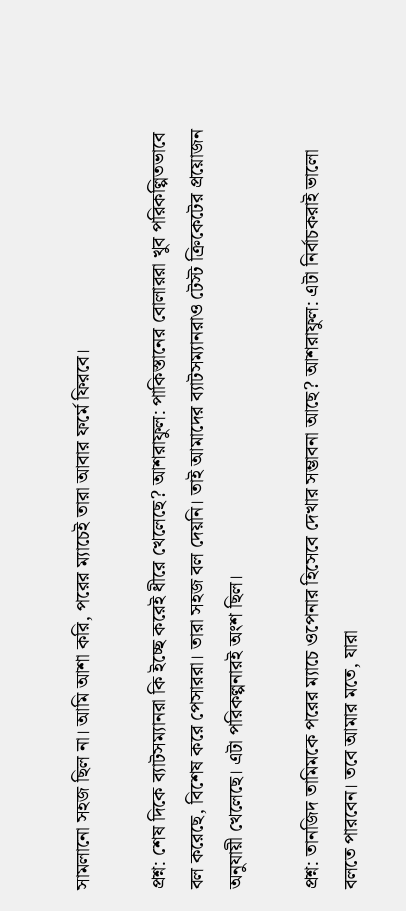সামলানো সহজ ছিল না। আমি আশা করি, পরের ম্যাচেই তারা আবার ফর্মে ফিরবে।

প্রশ্ন: শেষ দিকে ব্যাটসম্যানরা কি ইচ্ছে করেই ধীরে খেলেছে? আশরাফুল: পাকিস্তানের বোলাররা খুব পরিকল্পিতভাবে বল করেছে, বিশেষ করে পেসাররা। তারা সহজ বল দেয়নি। তাই আমাদের ব্যাটসম্যানরাও টেস্ট ক্রিকেটের প্রয়োজন অনুযায়ী খেলেছে। এটা পরিকল্পনারই অংশ ছিল।

প্রশ্ন: তানজিদ তামিমকে পরের ম্যাচে ওপেনার হিসেবে দেখার সম্ভাবনা আছে? আশরাফুল: এটা নির্বাচকরাই ভালো বলতে পারবেন। তবে আমার মতে, যারা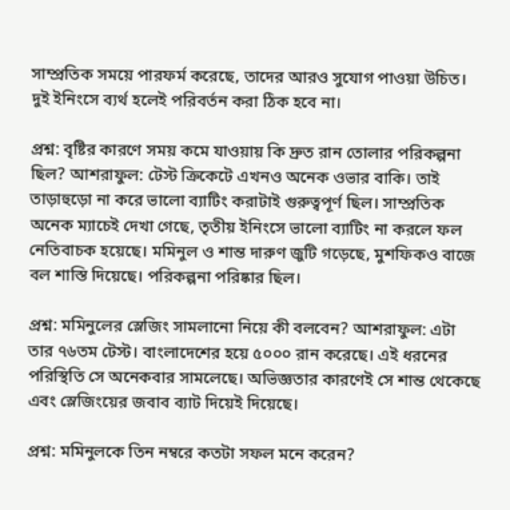সাম্প্রতিক সময়ে পারফর্ম করেছে, তাদের আরও সুযোগ পাওয়া উচিত। দুই ইনিংসে ব্যর্থ হলেই পরিবর্তন করা ঠিক হবে না।

প্রশ্ন: বৃষ্টির কারণে সময় কমে যাওয়ায় কি দ্রুত রান তোলার পরিকল্পনা ছিল? আশরাফুল: টেস্ট ক্রিকেটে এখনও অনেক ওভার বাকি। তাই তাড়াহুড়ো না করে ভালো ব্যাটিং করাটাই গুরুত্বপূর্ণ ছিল। সাম্প্রতিক অনেক ম্যাচেই দেখা গেছে, তৃতীয় ইনিংসে ভালো ব্যাটিং না করলে ফল নেতিবাচক হয়েছে। মমিনুল ও শান্ত দারুণ জুটি গড়েছে, মুশফিকও বাজে বল শাস্তি দিয়েছে। পরিকল্পনা পরিষ্কার ছিল।

প্রশ্ন: মমিনুলের স্লেজিং সামলানো নিয়ে কী বলবেন? আশরাফুল: এটা তার ৭৬তম টেস্ট। বাংলাদেশের হয়ে ৫০০০ রান করেছে। এই ধরনের পরিস্থিতি সে অনেকবার সামলেছে। অভিজ্ঞতার কারণেই সে শান্ত থেকেছে এবং স্লেজিংয়ের জবাব ব্যাট দিয়েই দিয়েছে।

প্রশ্ন: মমিনুলকে তিন নম্বরে কতটা সফল মনে করেন?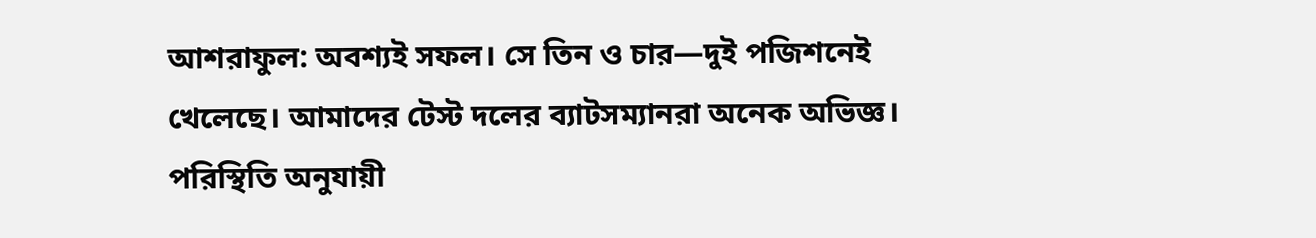আশরাফুল: অবশ্যই সফল। সে তিন ও চার—দুই পজিশনেই খেলেছে। আমাদের টেস্ট দলের ব্যাটসম্যানরা অনেক অভিজ্ঞ। পরিস্থিতি অনুযায়ী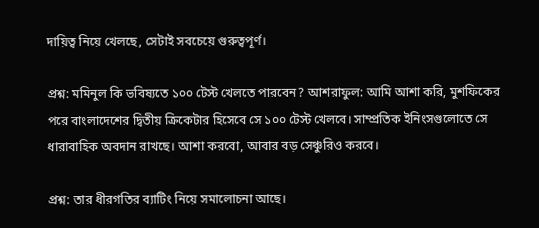দায়িত্ব নিয়ে খেলছে, সেটাই সবচেয়ে গুরুত্বপূর্ণ।

প্রশ্ন: মমিনুল কি ভবিষ্যতে ১০০ টেস্ট খেলতে পারবেন? আশরাফুল: আমি আশা করি, মুশফিকের পরে বাংলাদেশের দ্বিতীয় ক্রিকেটার হিসেবে সে ১০০ টেস্ট খেলবে। সাম্প্রতিক ইনিংসগুলোতে সে ধারাবাহিক অবদান রাখছে। আশা করবো, আবার বড় সেঞ্চুরিও করবে।

প্রশ্ন: তার ধীরগতির ব্যাটিং নিয়ে সমালোচনা আছে।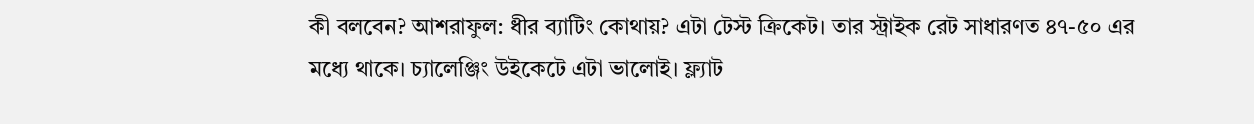কী বলবেন? আশরাফুল: ধীর ব্যাটিং কোথায়? এটা টেস্ট ক্রিকেট। তার স্ট্রাইক রেট সাধারণত ৪৭-৫০ এর মধ্যে থাকে। চ্যালেঞ্জিং উইকেটে এটা ভালোই। ফ্ল্যাট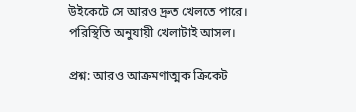উইকেটে সে আরও দ্রুত খেলতে পারে। পরিস্থিতি অনুযায়ী খেলাটাই আসল।

প্রশ্ন: আরও আক্রমণাত্মক ক্রিকেট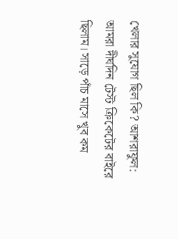খেলার সুযোগ ছিল কি? আশরাফুল: আমরা দীর্ঘদিন টেস্ট ক্রিকেটের বাইরে ছিলাম। সাড়ে পাঁচ মাসে খুব কম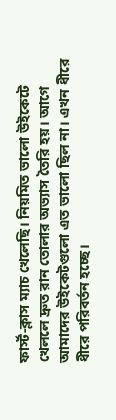ফার্স্ট-ক্লাস ম্যাচ খেলেছি। নিয়মিত ভালো উইকেটে খেললে দ্রুত রান তোলার অভ্যাস তৈরি হয়। আগে আমাদের উইকেটগুলো এত ভালো ছিল না। এখন ধীরে ধীরে পরিবর্তন হচ্ছে।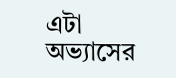এটা অভ্যাসের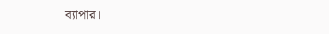ব্যাপার।